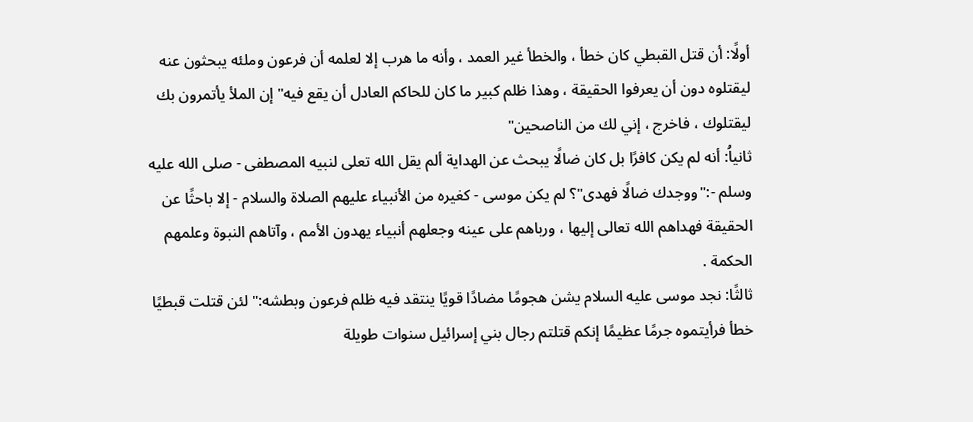أولًا: أن قتل القبطي كان خطأ ، والخطأ غير العمد ، وأنه ما هرب إلا لعلمه أن فرعون وملئه يبحثون عنه ليقتلوه دون أن يعرفوا الحقيقة ، وهذا ظلم كبير ما كان للحاكم العادل أن يقع فيه"إن الملأ يأتمرون بك ليقتلوك ، فاخرج ، إني لك من الناصحين"
ثانياُ: أنه لم يكن كافرًا بل كان ضالًا يبحث عن الهداية ألم يقل الله تعلى لنبيه المصطفى - صلى الله عليه وسلم -:"ووجدك ضالًا فهدى"؟ لم يكن موسى - كغيره من الأنبياء عليهم الصلاة والسلام - إلا باحثًا عن الحقيقة فهداهم الله تعالى إليها ، ورباهم على عينه وجعلهم أنبياء يهدون الأمم ، وآتاهم النبوة وعلمهم الحكمة .
ثالثًا: نجد موسى عليه السلام يشن هجومًا مضادًا قويًا ينتقد فيه ظلم فرعون وبطشه:"لئن قتلت قبطيًا خطأ فرأيتموه جرمًا عظيمًا إنكم قتلتم رجال بني إسرائيل سنوات طويلة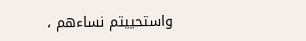واستحييتم نساءهم ،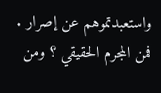واستعبدتموهم عن إصرار . فمن المجرم الحقيقي ؟ ومن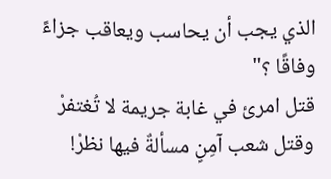الذي يجب أن يحاسب ويعاقب جزاءً وفاقًا ؟"
قتل امرئ في غابة جريمة لا تُغتفرْ
وقتل شعب آمِنٍ مسألةٌ فيها نظرْ!